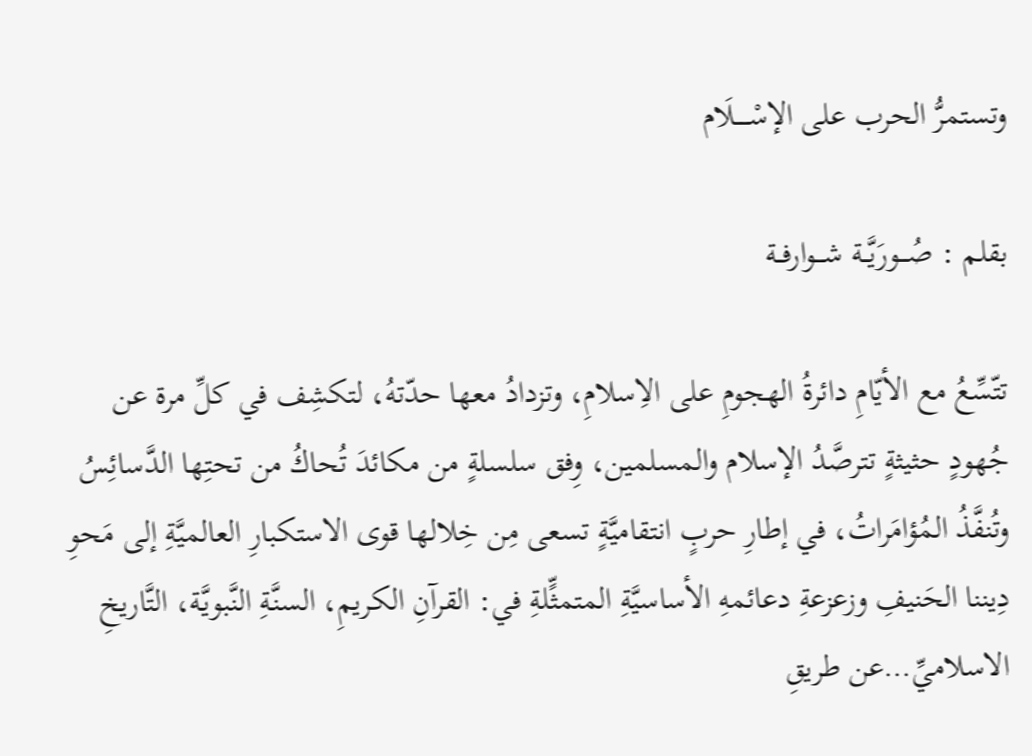وتستمرُّ الحرب على الإسْـــــلَام

بقلم : صُـــورَيَّــة شـــوارفــة

تتّسِّعُ مع الأيّامِ دائرةُ الهجومِ على الاِسلامِ، وتزدادُ معها حدّتهُ، لتكشِف في كلِّ مرة عن جُهودٍ حثيثةٍ تترصَّدُ الإسلام والمسلمين، وِفق سلسلةٍ من مكائدَ تُحاكُ من تحتِها الدَّسائِسُ وتُنفَّذُ المُؤامَراتُ، في إطارِ حربٍ انتقاميَّةٍ تسعى مِن خِلالها قوى الاستكبارِ العالميَّةِ إلى مَحوِ دِيننا الحَنيفِ وزعزعةِ دعائمهِ الأساسيَّةِ المتمثٍّلةِ في: القرآنِ الكريمِ، السنَّةِ النَّبويَّة، التَّاريخِ الاسلاميِّ…عن طريقِ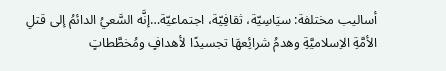أساليب مختلفة: سيَاسِيّة، ثقافِيّة، اجتماعيّة…إنَّه السَّعيُ الدائمُ إلى قتلِ الأمَّةِ الاِسلاميَّةِ وهدمُ شرائِعهَا تجسيدًا لأهدافٍ ومُخطَّطاتٍ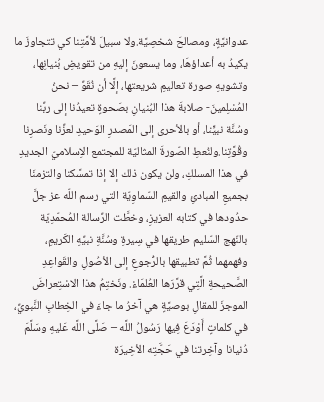عدوانيَّةٍ، ومصالحَ شخصِيَّة.ولا سبيلَ لأمَّتِنا كي تتجاوزَ ما يكيدُ به أعداؤهَا، وما يسعونَ إليهِ من تقويضِ بُنيانِها، وتشويهِ صورة تعاليمِ شريعتها، إلَّا أن نُقَوِّ – نحنُ المُسْلِمينَ- صلابةَ هذا البُنيانِ بصَحوةٍ تعيدُنا إلى ربِّنا وسُنَّة نبيٍّنا، أو بالأحرى إلى المَصدرِ الوَحيدِ لعزِّنا ونَصرِنا وقُوَّتِنا.ولنُعطِ الصّورةَ المثاليّة للمجتمع الاِسلاميّ الجديدِ في هذا المسلكِ، ولن يكون ذلك إلا إذا تمسَّكنا والتزمنَا بجميعِ المبادئِ والقيمِ السّماوِيّة التي رسم اللّه عز جلَّ حدُودها في كتابه العزيزِ، وخطَّت الرِّسالة المُحمّدِيّة بالنّهج السّليم طريقها في سِيرةِ وسُنَّةِ نبيِّهِ الكَريمِ، وفهمهما ثُمَّ تطبيقها بالرُّجوعِ إلى الأصُولِ والقَواعِدِ الصَّحيحةِ الَّتِي قرَّرَها العُلمَاءْ. ونَختِمُ هذا الاسْتِعراضَ الموجزَ للمقالِ بوصيَّةٍ هي آخرُ ما جاءَ في الخِطابِ النَّبويِّ، في كلماتٍ أَوْدَعَ فِيها رَسُولُ اللَّه – صَلَّى اللَّه عَليهِ وسَلَّمَ دُنيانا وآخِرتنا في حَجَّتِه الأخِيرَة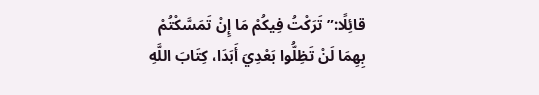قائِلًا:” تَرَكْتُ فِيكُمْ مَا إِنْ تَمَسَّكْتُمْ بِهِمَا لَنْ تَظِلُّوا بَعْدِيَ أَبَدَا، كِتَابَ اللَّهِ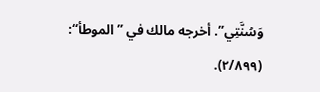وَسُنَّتِي”. أخرجه مالك في ”الموطأ“: (٢/٨٩٩).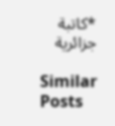*كاتبة جزائرية

Similar Posts